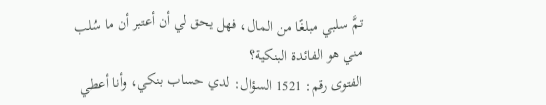تمَّ سلبي مبلغًا من المال، فهل يحق لي أن أعتبر أن ما سُلب مني هو الفائدة البنكية؟
الفتوى رقم: 1521 السؤال: لدي حساب بنكي، وأنا أعطي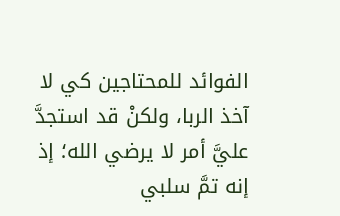الفوائد للمحتاجين كي لا آخذ الربا، ولكنْ قد استجدَّ عليَّ أمر لا يرضي الله؛ إذ إنه تمَّ سلبي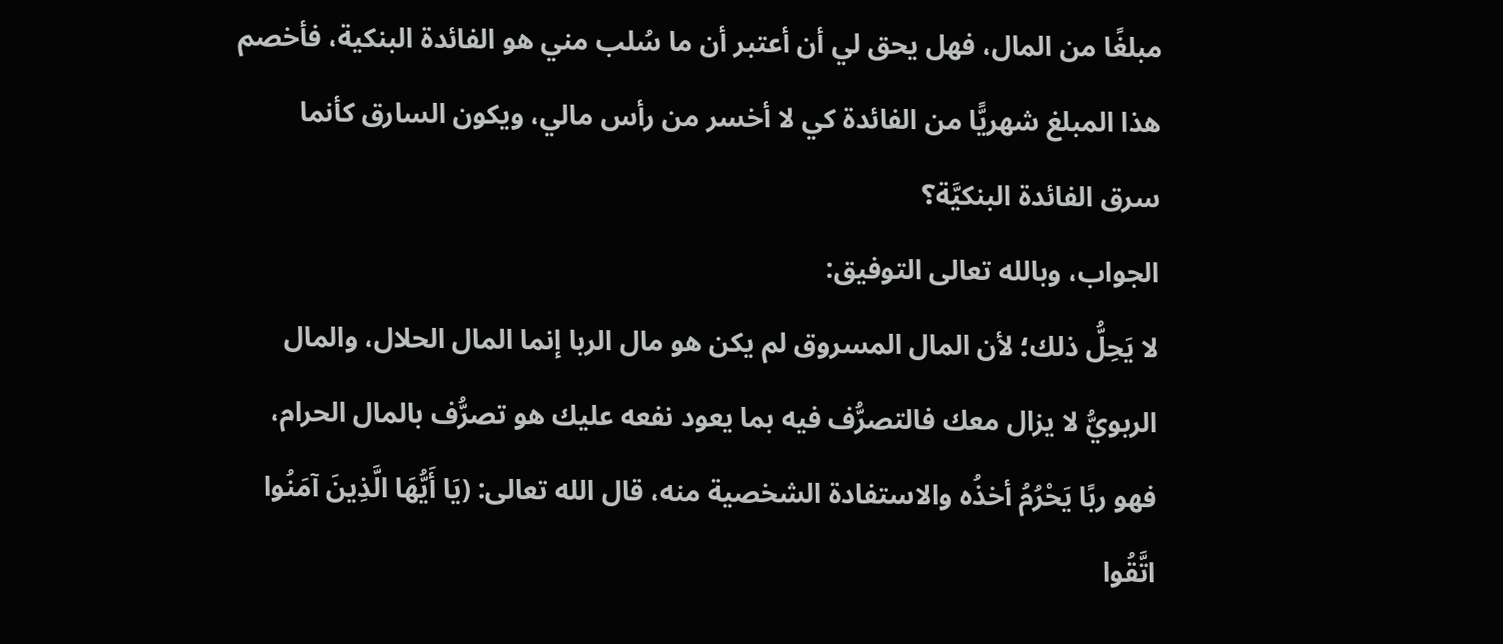مبلغًا من المال، فهل يحق لي أن أعتبر أن ما سُلب مني هو الفائدة البنكية، فأخصم هذا المبلغ شهريًّا من الفائدة كي لا أخسر من رأس مالي، ويكون السارق كأنما سرق الفائدة البنكيَّة؟
الجواب، وبالله تعالى التوفيق:
لا يَحِلُّ ذلك؛ لأن المال المسروق لم يكن هو مال الربا إنما المال الحلال، والمال الربويُّ لا يزال معك فالتصرُّف فيه بما يعود نفعه عليك هو تصرُّف بالمال الحرام، فهو ربًا يَحْرُمُ أخذُه والاستفادة الشخصية منه، قال الله تعالى: (يَا أَيُّهَا الَّذِينَ آمَنُوا اتَّقُوا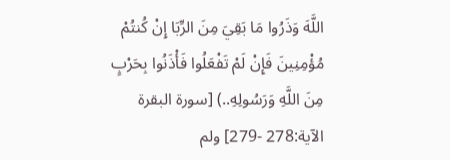اللَّهَ وَذَرُوا مَا بَقِيَ مِنَ الرِّبَا إِنْ كُنتُمْ مُؤْمِنِينَ فَإِنْ لَمْ تَفْعَلُوا فَأْذَنُوا بِحَرْبٍ مِنَ اللَّهِ وَرَسُولِهِ..) [سورة البقرة الآية:278 -279] ولم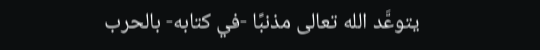يتوعَّد الله تعالى مذنبًا -في كتابه- بالحرب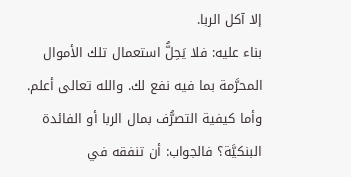إلا آكل الربا.
بناء عليه: فلا يَحِلُّ استعمال تلك الأموال المحرَّمة بما فيه نفع لك. والله تعالى أعلم.
وأما كيفية التصرُّف بمال الربا أو الفائدة البنكيَّة؟ فالجواب: أن تنفقه في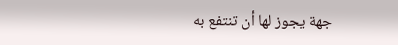جهة يجوز لها أن تنتفع به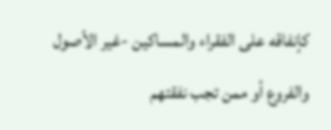كإنفاقه على الفقراء والمساكين -غير الأصول والفروع أو ممن تجب نفقتهم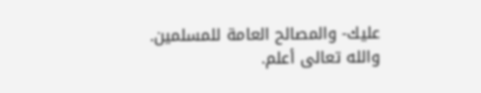عليك- والمصالح العامة للمسلمين.
والله تعالى أعلم.